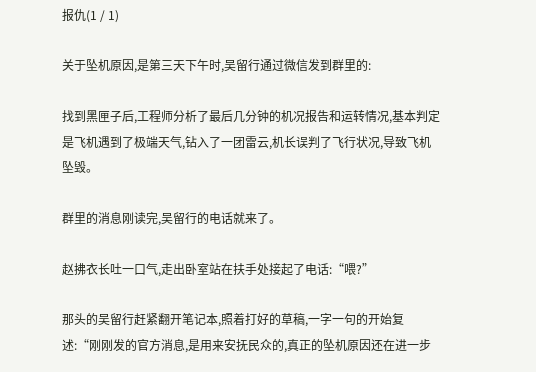报仇(1 / 1)

关于坠机原因,是第三天下午时,吴留行通过微信发到群里的:

找到黑匣子后,工程师分析了最后几分钟的机况报告和运转情况,基本判定是飞机遇到了极端天气,钻入了一团雷云,机长误判了飞行状况,导致飞机坠毁。

群里的消息刚读完,吴留行的电话就来了。

赵拂衣长吐一口气,走出卧室站在扶手处接起了电话:“喂?”

那头的吴留行赶紧翻开笔记本,照着打好的草稿,一字一句的开始复述:“刚刚发的官方消息,是用来安抚民众的,真正的坠机原因还在进一步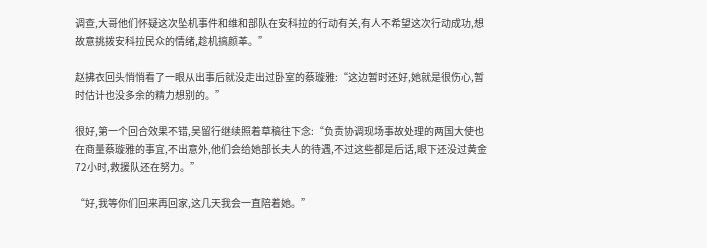调查,大哥他们怀疑这次坠机事件和维和部队在安科拉的行动有关,有人不希望这次行动成功,想故意挑拨安科拉民众的情绪,趁机搞颜革。”

赵拂衣回头悄悄看了一眼从出事后就没走出过卧室的蔡璇雅:“这边暂时还好,她就是很伤心,暂时估计也没多余的精力想别的。”

很好,第一个回合效果不错,吴留行继续照着草稿往下念:“负责协调现场事故处理的两国大使也在商量蔡璇雅的事宜,不出意外,他们会给她部长夫人的待遇,不过这些都是后话,眼下还没过黄金72小时,救援队还在努力。”

“好,我等你们回来再回家,这几天我会一直陪着她。”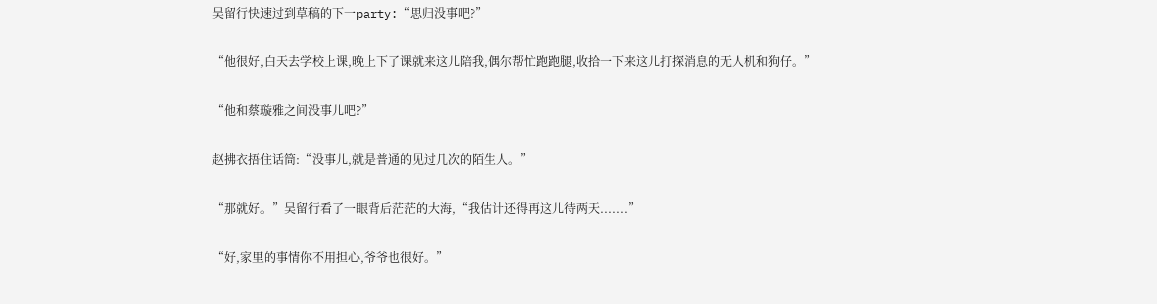吴留行快速过到草稿的下一party:“思归没事吧?”

“他很好,白天去学校上课,晚上下了课就来这儿陪我,偶尔帮忙跑跑腿,收拾一下来这儿打探消息的无人机和狗仔。”

“他和蔡璇雅之间没事儿吧?”

赵拂衣捂住话筒:“没事儿,就是普通的见过几次的陌生人。”

“那就好。”吴留行看了一眼背后茫茫的大海,“我估计还得再这儿待两天.......”

“好,家里的事情你不用担心,爷爷也很好。”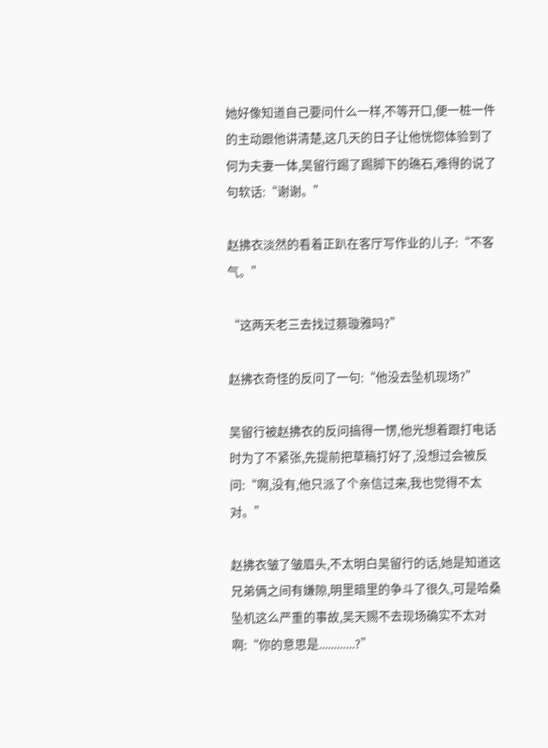她好像知道自己要问什么一样,不等开口,便一桩一件的主动跟他讲清楚,这几天的日子让他恍惚体验到了何为夫妻一体,吴留行踢了踢脚下的礁石,难得的说了句软话:“谢谢。”

赵拂衣淡然的看着正趴在客厅写作业的儿子:“不客气。”

“这两天老三去找过蔡璇雅吗?”

赵拂衣奇怪的反问了一句:“他没去坠机现场?”

吴留行被赵拂衣的反问搞得一愣,他光想着跟打电话时为了不紧张,先提前把草稿打好了,没想过会被反问:“啊,没有,他只派了个亲信过来,我也觉得不太对。”

赵拂衣皱了皱眉头,不太明白吴留行的话,她是知道这兄弟俩之间有嫌隙,明里暗里的争斗了很久,可是哈桑坠机这么严重的事故,吴天赐不去现场确实不太对啊:“你的意思是............?”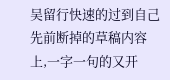吴留行快速的过到自己先前断掉的草稿内容上,一字一句的又开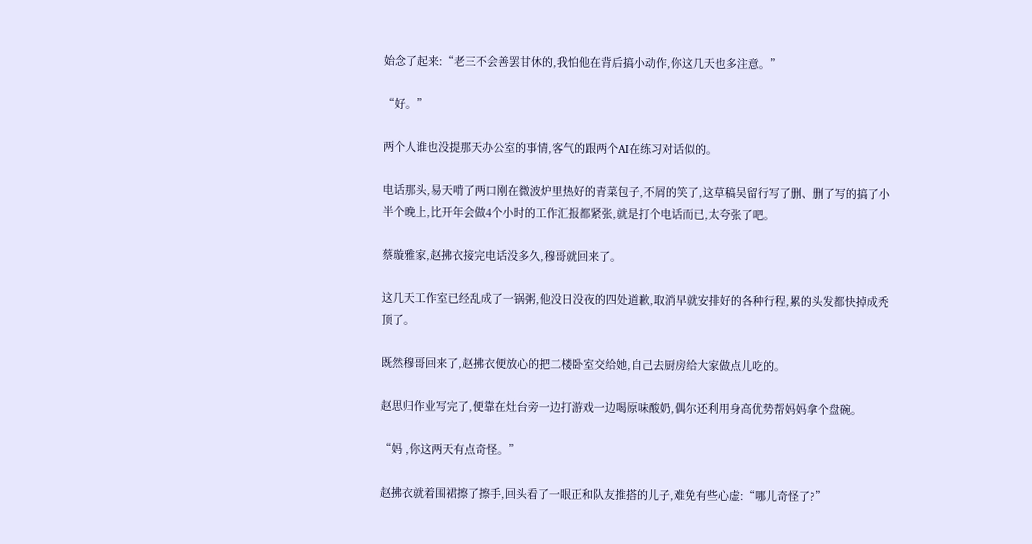始念了起来:“老三不会善罢甘休的,我怕他在背后搞小动作,你这几天也多注意。”

“好。”

两个人谁也没提那天办公室的事情,客气的跟两个AI在练习对话似的。

电话那头,易天啃了两口刚在微波炉里热好的青菜包子,不屑的笑了,这草稿吴留行写了删、删了写的搞了小半个晚上,比开年会做4个小时的工作汇报都紧张,就是打个电话而已,太夸张了吧。

蔡璇雅家,赵拂衣接完电话没多久,穆哥就回来了。

这几天工作室已经乱成了一锅粥,他没日没夜的四处道歉,取消早就安排好的各种行程,累的头发都快掉成秃顶了。

既然穆哥回来了,赵拂衣便放心的把二楼卧室交给她,自己去厨房给大家做点儿吃的。

赵思归作业写完了,便靠在灶台旁一边打游戏一边喝原味酸奶,偶尔还利用身高优势帮妈妈拿个盘碗。

“妈 ,你这两天有点奇怪。”

赵拂衣就着围裙擦了擦手,回头看了一眼正和队友推搭的儿子,难免有些心虚:“哪儿奇怪了?”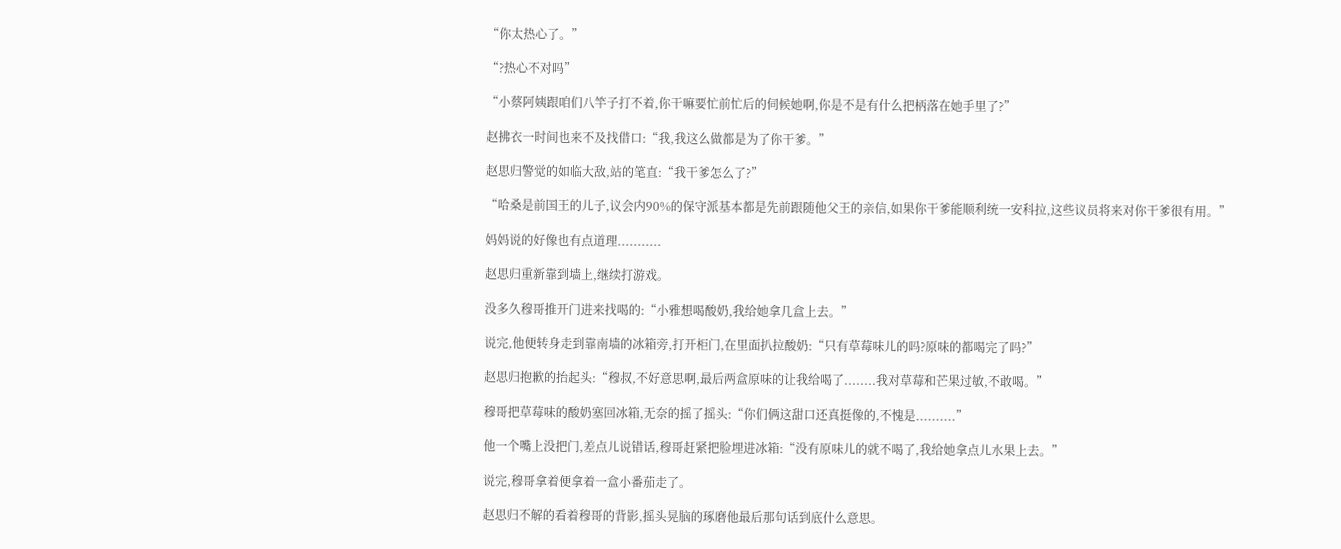“你太热心了。”

“?热心不对吗”

“小蔡阿姨跟咱们八竿子打不着,你干嘛要忙前忙后的伺候她啊,你是不是有什么把柄落在她手里了?”

赵拂衣一时间也来不及找借口:“我,我这么做都是为了你干爹。”

赵思归警觉的如临大敌,站的笔直:“我干爹怎么了?”

“哈桑是前国王的儿子,议会内90%的保守派基本都是先前跟随他父王的亲信,如果你干爹能顺利统一安科拉,这些议员将来对你干爹很有用。”

妈妈说的好像也有点道理...........

赵思归重新靠到墙上,继续打游戏。

没多久穆哥推开门进来找喝的:“小雅想喝酸奶,我给她拿几盒上去。”

说完,他便转身走到靠南墙的冰箱旁,打开柜门,在里面扒拉酸奶:“只有草莓味儿的吗?原味的都喝完了吗?”

赵思归抱歉的抬起头:“穆叔,不好意思啊,最后两盒原味的让我给喝了........我对草莓和芒果过敏,不敢喝。”

穆哥把草莓味的酸奶塞回冰箱,无奈的摇了摇头:“你们俩这甜口还真挺像的,不愧是..........”

他一个嘴上没把门,差点儿说错话,穆哥赶紧把脸埋进冰箱:“没有原味儿的就不喝了,我给她拿点儿水果上去。”

说完,穆哥拿着便拿着一盒小番茄走了。

赵思归不解的看着穆哥的背影,摇头晃脑的琢磨他最后那句话到底什么意思。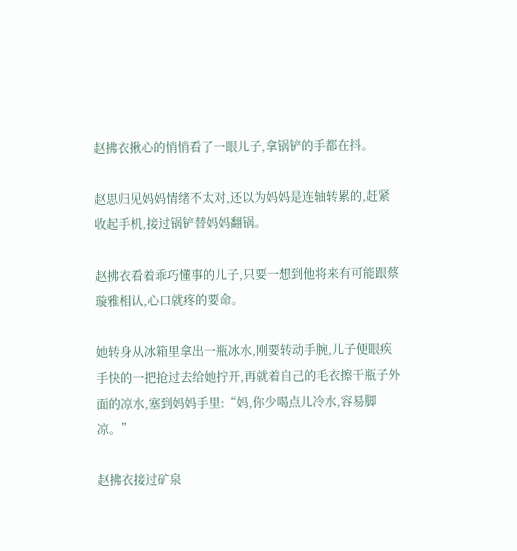赵拂衣揪心的悄悄看了一眼儿子,拿锅铲的手都在抖。

赵思归见妈妈情绪不太对,还以为妈妈是连轴转累的,赶紧收起手机,接过锅铲替妈妈翻锅。

赵拂衣看着乖巧懂事的儿子,只要一想到他将来有可能跟蔡璇雅相认,心口就疼的要命。

她转身从冰箱里拿出一瓶冰水,刚要转动手腕,儿子便眼疾手快的一把抢过去给她拧开,再就着自己的毛衣擦干瓶子外面的凉水,塞到妈妈手里:“妈,你少喝点儿冷水,容易脚凉。”

赵拂衣接过矿泉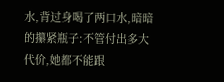水,背过身喝了两口水,暗暗的攥紧瓶子:不管付出多大代价,她都不能跟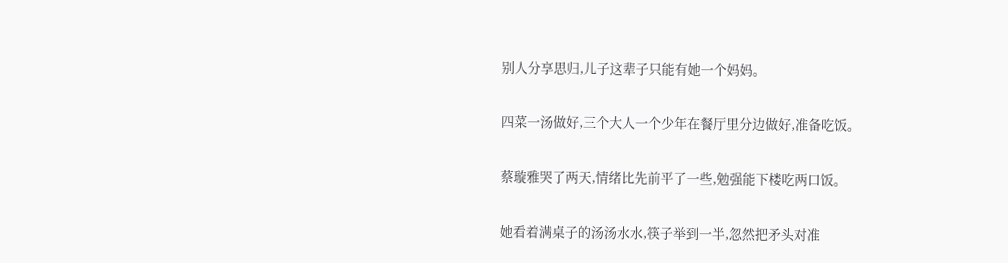别人分享思归,儿子这辈子只能有她一个妈妈。

四菜一汤做好,三个大人一个少年在餐厅里分边做好,准备吃饭。

蔡璇雅哭了两天,情绪比先前平了一些,勉强能下楼吃两口饭。

她看着满桌子的汤汤水水,筷子举到一半,忽然把矛头对准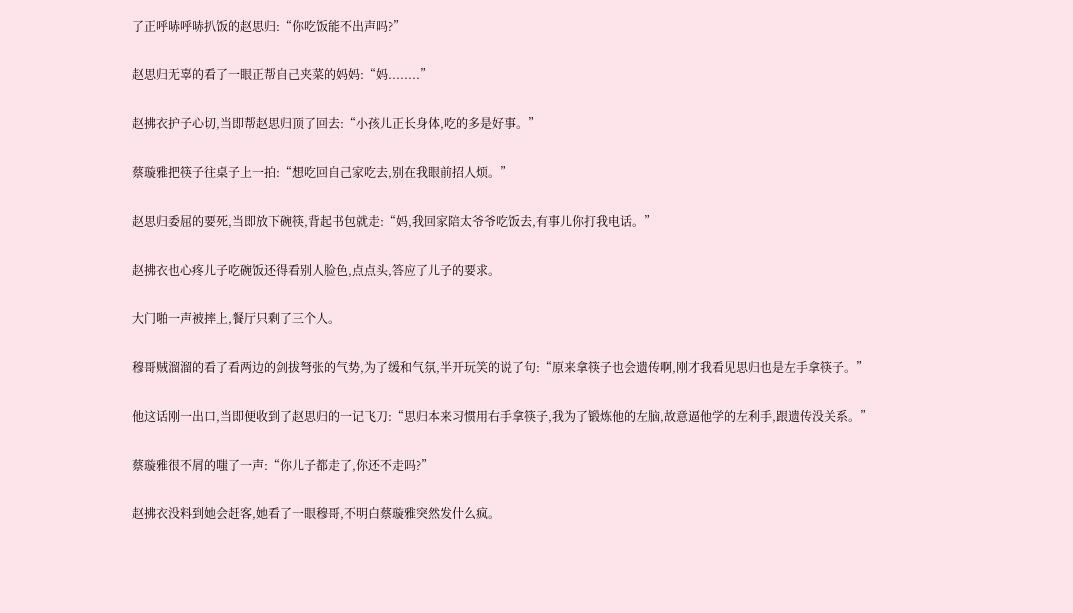了正呼哧呼哧扒饭的赵思归:“你吃饭能不出声吗?”

赵思归无辜的看了一眼正帮自己夹菜的妈妈:“妈........”

赵拂衣护子心切,当即帮赵思归顶了回去:“小孩儿正长身体,吃的多是好事。”

蔡璇雅把筷子往桌子上一拍:“想吃回自己家吃去,别在我眼前招人烦。”

赵思归委屈的要死,当即放下碗筷,背起书包就走:“妈,我回家陪太爷爷吃饭去,有事儿你打我电话。”

赵拂衣也心疼儿子吃碗饭还得看别人脸色,点点头,答应了儿子的要求。

大门啪一声被摔上,餐厅只剩了三个人。

穆哥贼溜溜的看了看两边的剑拔弩张的气势,为了缓和气氛,半开玩笑的说了句:“原来拿筷子也会遗传啊,刚才我看见思归也是左手拿筷子。”

他这话刚一出口,当即便收到了赵思归的一记飞刀:“思归本来习惯用右手拿筷子,我为了锻炼他的左脑,故意逼他学的左利手,跟遗传没关系。”

蔡璇雅很不屑的嗤了一声:“你儿子都走了,你还不走吗?”

赵拂衣没料到她会赶客,她看了一眼穆哥,不明白蔡璇雅突然发什么疯。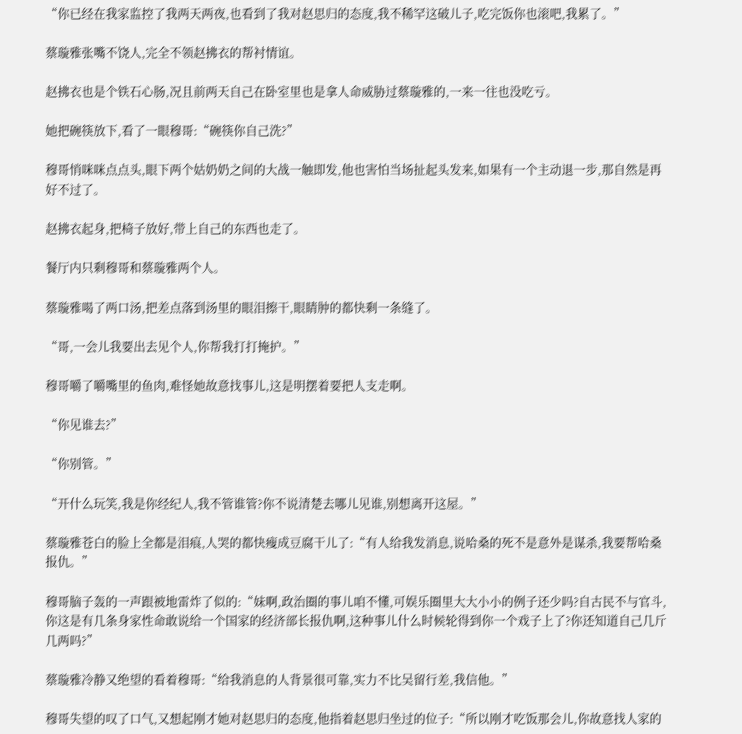“你已经在我家监控了我两天两夜,也看到了我对赵思归的态度,我不稀罕这破儿子,吃完饭你也滚吧,我累了。”

蔡璇雅张嘴不饶人,完全不领赵拂衣的帮衬情谊。

赵拂衣也是个铁石心肠,况且前两天自己在卧室里也是拿人命威胁过蔡璇雅的,一来一往也没吃亏。

她把碗筷放下,看了一眼穆哥:“碗筷你自己洗?”

穆哥悄咪咪点点头,眼下两个姑奶奶之间的大战一触即发,他也害怕当场扯起头发来,如果有一个主动退一步,那自然是再好不过了。

赵拂衣起身,把椅子放好,带上自己的东西也走了。

餐厅内只剩穆哥和蔡璇雅两个人。

蔡璇雅喝了两口汤,把差点落到汤里的眼泪擦干,眼睛肿的都快剩一条缝了。

“哥,一会儿我要出去见个人,你帮我打打掩护。”

穆哥嚼了嚼嘴里的鱼肉,难怪她故意找事儿,这是明摆着要把人支走啊。

“你见谁去?”

“你别管。”

“开什么玩笑,我是你经纪人,我不管谁管?你不说清楚去哪儿见谁,别想离开这屋。”

蔡璇雅苍白的脸上全都是泪痕,人哭的都快瘦成豆腐干儿了:“有人给我发消息,说哈桑的死不是意外是谋杀,我要帮哈桑报仇。”

穆哥脑子轰的一声跟被地雷炸了似的:“妹啊,政治圈的事儿咱不懂,可娱乐圈里大大小小的例子还少吗?自古民不与官斗,你这是有几条身家性命敢说给一个国家的经济部长报仇啊,这种事儿什么时候轮得到你一个戏子上了?你还知道自己几斤几两吗?”

蔡璇雅冷静又绝望的看着穆哥:“给我消息的人背景很可靠,实力不比吴留行差,我信他。”

穆哥失望的叹了口气,又想起刚才她对赵思归的态度,他指着赵思归坐过的位子:“所以刚才吃饭那会儿,你故意找人家的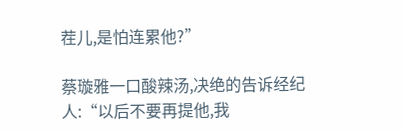茬儿,是怕连累他?”

蔡璇雅一口酸辣汤,决绝的告诉经纪人:“以后不要再提他,我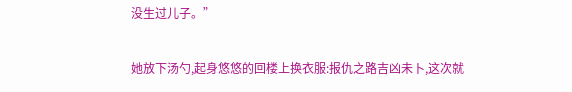没生过儿子。”

她放下汤勺,起身悠悠的回楼上换衣服:报仇之路吉凶未卜,这次就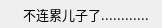不连累儿子了............